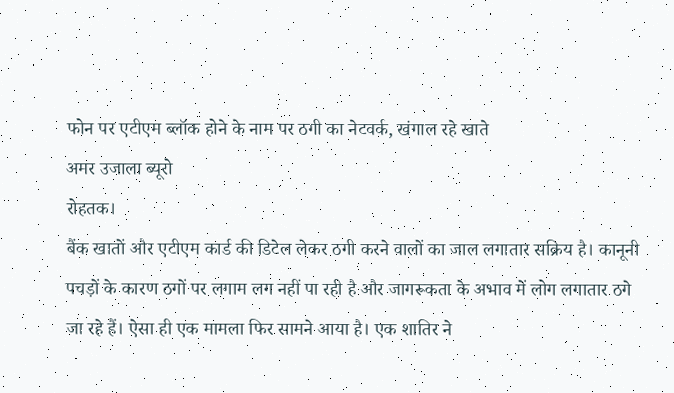फोन पर एटीएम ब्लॉक होने के नाम पर ठगी का नेटवर्क, खंगाल रहे खाते
अमर उजाला ब्यूरो
रोहतक।
बैंक खातों और एटीएम कार्ड की डिटेल लेकर ठगी करने वालों का जाल लगातार सक्रिय है। कानूनी पचड़ों के कारण ठगों पर लगाम लग नहीं पा रही है और जागरूकता के अभाव में लोग लगातार ठगे जा रहे हैं। ऐसा ही एक मामला फिर सामने आया है। एक शातिर ने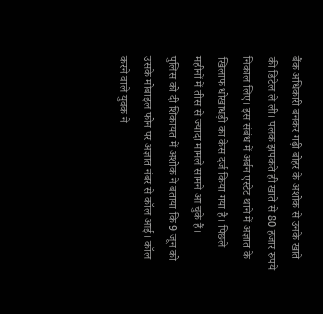बैंक अधिकारी बनकर गढ़ी बोहर के अशोक से उनके खाते की डिटेल ले ली। पलक झपकते ही खाते से 80 हजार रुपये निकाल लिए। इस संबंध में अर्बन एस्टेट थाने में अज्ञात के खिलाफ धोखाधड़ी का केस दर्ज किया गया है। पिछले महीनों में तीस से ज्यादा मामले सामने आ चुके हैं।
पुलिस को दी शिकायत में अशोक ने बताया कि 9 जून को उसके मोबाइल फोन पर अज्ञात नंबर से कॉल आई। कॉल करने वाले युवक ने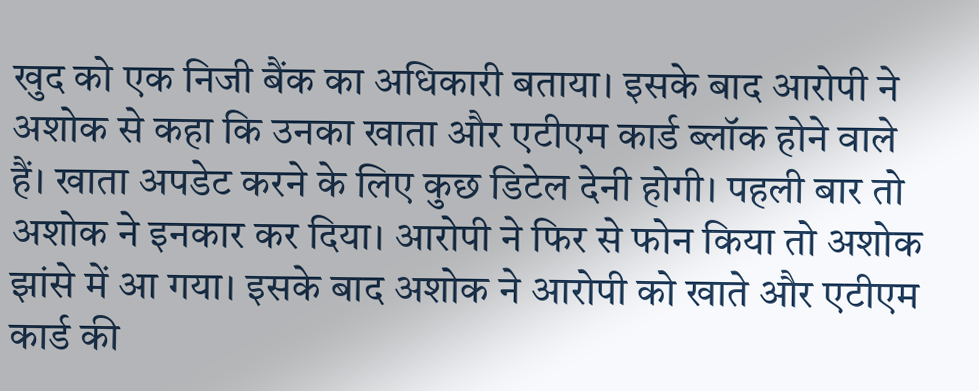खुद को एक निजी बैंक का अधिकारी बताया। इसके बाद आरोपी ने अशोक से कहा कि उनका खाता और एटीएम कार्ड ब्लॉक होने वाले हैं। खाता अपडेट करने के लिए कुछ डिटेल देनी होगी। पहली बार तो अशोक ने इनकार कर दिया। आरोपी ने फिर से फोन किया तो अशोक झांसे में आ गया। इसके बाद अशोक ने आरोपी को खाते और एटीएम कार्ड की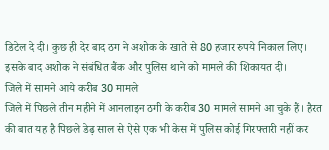डिटेल दे दी। कुछ ही देर बाद ठग ने अशोक के खाते से 80 हजार रुपये निकाल लिए। इसके बाद अशोक ने संबंधित बैंक और पुलिस थाने को मामले की शिकायत दी।
जिले में सामने आये करीब 30 मामले
जिले में पिछले तीन महीने में आनलाइन ठगी के करीब 30 मामले सामने आ चुके हैं। हैरत की बात यह है पिछले डेढ़ साल से ऐसे एक भी केस में पुलिस कोई गिरफ्तारी नहीं कर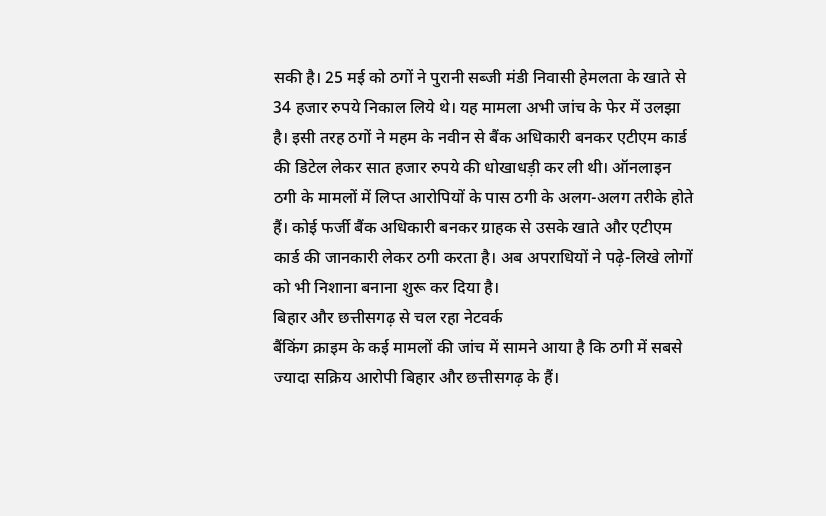सकी है। 25 मई को ठगों ने पुरानी सब्जी मंडी निवासी हेमलता के खाते से 34 हजार रुपये निकाल लिये थे। यह मामला अभी जांच के फेर में उलझा है। इसी तरह ठगों ने महम के नवीन से बैंक अधिकारी बनकर एटीएम कार्ड की डिटेल लेकर सात हजार रुपये की धोखाधड़ी कर ली थी। ऑनलाइन ठगी के मामलों में लिप्त आरोपियों के पास ठगी के अलग-अलग तरीके होते हैं। कोई फर्जी बैंक अधिकारी बनकर ग्राहक से उसके खाते और एटीएम कार्ड की जानकारी लेकर ठगी करता है। अब अपराधियों ने पढ़े-लिखे लोगों को भी निशाना बनाना शुरू कर दिया है।
बिहार और छत्तीसगढ़ से चल रहा नेटवर्क
बैंकिंग क्राइम के कई मामलों की जांच में सामने आया है कि ठगी में सबसे ज्यादा सक्रिय आरोपी बिहार और छत्तीसगढ़ के हैं।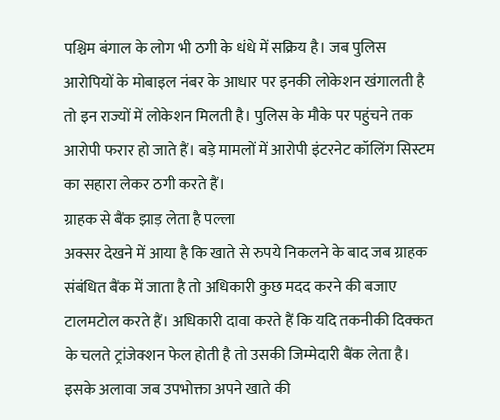पश्चिम बंगाल के लोग भी ठगी के धंधे में सक्रिय है। जब पुलिस आरोपियों के मोबाइल नंबर के आधार पर इनकी लोकेशन खंगालती है तो इन राज्यों में लोकेशन मिलती है। पुलिस के मौके पर पहुंचने तक आरोपी फरार हो जाते हैं। बड़े मामलों में आरोपी इंटरनेट कॉलिंग सिस्टम का सहारा लेकर ठगी करते हैं।
ग्राहक से बैंक झाड़ लेता है पल्ला
अक्सर देखने में आया है कि खाते से रुपये निकलने के बाद जब ग्राहक संबंधित बैंक में जाता है तो अधिकारी कुछ मदद करने की बजाए टालमटोल करते हैं। अधिकारी दावा करते हैं कि यदि तकनीकी दिक्कत के चलते ट्रांजेक्शन फेल होती है तो उसकी जिम्मेदारी बैंक लेता है। इसके अलावा जब उपभोक्ता अपने खाते की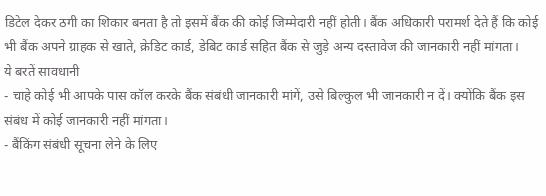डिटेल देकर ठगी का शिकार बनता है तो इसमें बैंक की कोई जिम्मेदारी नहीं होती। बैंक अधिकारी परामर्श देते हैं कि कोई भी बैंक अपने ग्राहक से खाते, क्रेडिट कार्ड, डेबिट कार्ड सहित बैंक से जुड़े अन्य दस्तावेज की जानकारी नहीं मांगता।
ये बरतें सावधानी
- चाहे कोई भी आपके पास कॉल करके बैंक संबंधी जानकारी मांगें, उसे बिल्कुल भी जानकारी न दें। क्योंकि बैंक इस संबंध में कोई जानकारी नहीं मांगता।
- बैंकिंग संबंधी सूचना लेने के लिए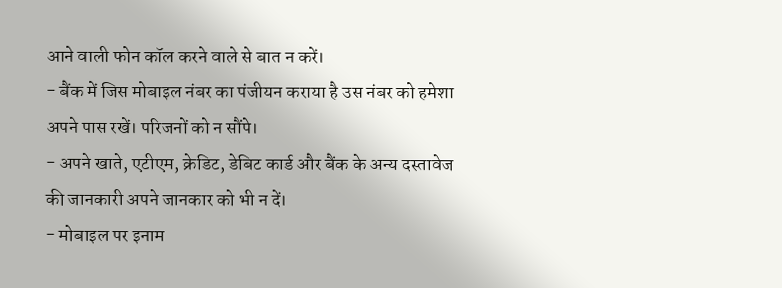आने वाली फोन कॉल करने वाले से बात न करें।
- बैंक में जिस मोबाइल नंबर का पंजीयन कराया है उस नंबर को हमेशा अपने पास रखें। परिजनों को न सौंपे।
- अपने खाते, एटीएम, क्रेडिट, डेबिट कार्ड और बैंक के अन्य दस्तावेज की जानकारी अपने जानकार को भी न दें।
- मोबाइल पर इनाम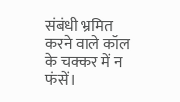संबंधी भ्रमित करने वाले कॉल के चक्कर में न फंसें।